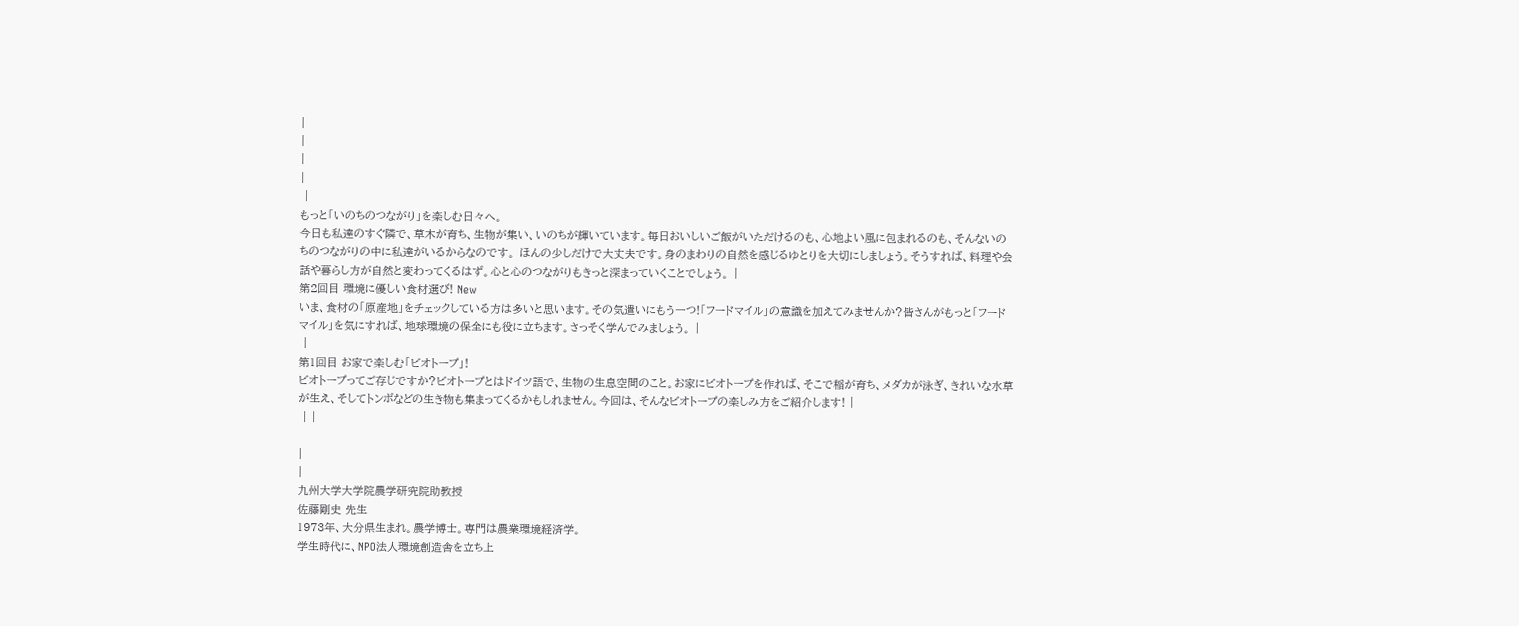|
|
|
|
 |
もっと「いのちのつながり」を楽しむ日々へ。
今日も私達のすぐ隣で、草木が育ち、生物が集い、いのちが輝いています。毎日おいしいご飯がいただけるのも、心地よい風に包まれるのも、そんないのちのつながりの中に私達がいるからなのです。 ほんの少しだけで大丈夫です。身のまわりの自然を感じるゆとりを大切にしましょう。そうすれば、料理や会話や暮らし方が自然と変わってくるはず。心と心のつながりもきっと深まっていくことでしょう。 |
第2回目 環境に優しい食材選び! New
いま、食材の「原産地」をチェックしている方は多いと思います。その気遣いにもう一つ!「フードマイル」の意識を加えてみませんか?皆さんがもっと「フードマイル」を気にすれば、地球環境の保全にも役に立ちます。さっそく学んでみましょう。 |
 |
第1回目 お家で楽しむ「ビオトープ」!
ビオトープってご存じですか?ビオトープとはドイツ語で、生物の生息空間のこと。お家にビオトープを作れば、そこで稲が育ち、メダカが泳ぎ、きれいな水草が生え、そしてトンボなどの生き物も集まってくるかもしれません。今回は、そんなビオトープの楽しみ方をご紹介します! |
 | |

|
|
九州大学大学院農学研究院助教授
佐藤剛史 先生
1973年、大分県生まれ。農学博士。専門は農業環境経済学。
学生時代に、NPO法人環境創造舎を立ち上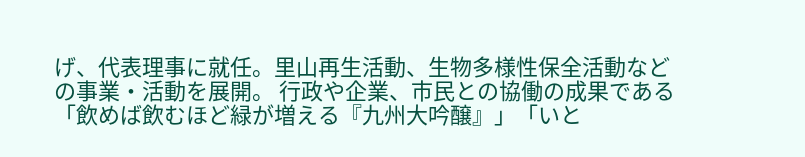げ、代表理事に就任。里山再生活動、生物多様性保全活動などの事業・活動を展開。 行政や企業、市民との協働の成果である「飲めば飲むほど緑が増える『九州大吟醸』」「いと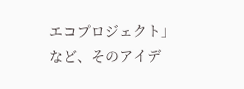エコプロジェクト」など、そのアイデ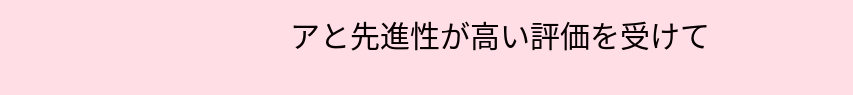アと先進性が高い評価を受けて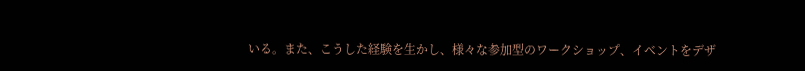いる。また、こうした経験を生かし、様々な参加型のワークショップ、イベントをデザ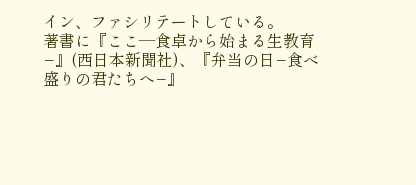イン、ファシリテートしている。
著書に『ここ―食卓から始まる生教育−』(西日本新聞社)、『弁当の日−食べ盛りの君たちへ−』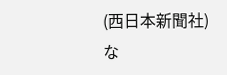(西日本新聞社)な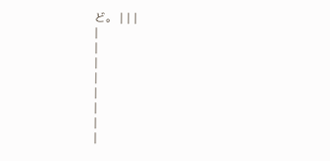ど。 | | |
|
|
|
|
|
|
|
|